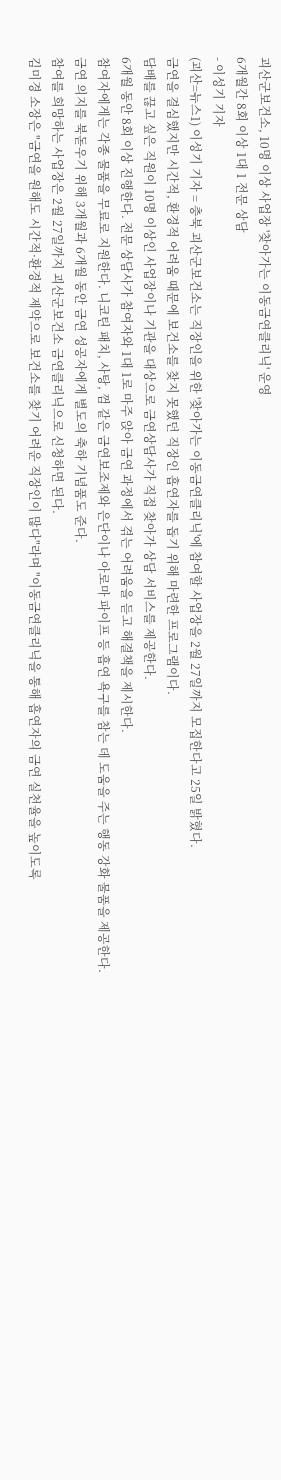괴산군보건소, 10명 이상 사업장 '찾아가는 이동금연클리닉' 운영
6개월간 8회 이상 1대 1 전문 상담
- 이성기 기자
(괴산=뉴스1) 이성기 기자 = 충북 괴산군보건소는 직장인을 위한 '찾아가는 이동금연클리닉'에 참여할 사업장을 2월 27일까지 모집한다고 25일 밝혔다.
금연을 결심했지만 시간적, 환경적 어려움 때문에 보건소를 찾지 못했던 직장인 흡연자를 돕기 위해 마련한 프로그램이다.
담배를 끊고 싶은 직원이 10명 이상인 사업장이나 기관을 대상으로 금연상담사가 직접 찾아가 상담 서비스를 제공한다.
6개월 동안 8회 이상 진행한다. 전문 상담사가 참여자와 1대 1로 마주 앉아 금연 과정에서 겪는 어려움을 듣고 해결책을 제시한다.
참여자에게는 각종 물품을 무료로 지원한다. 니코틴 패치, 사탕, 껌 같은 금연보조제와 은단이나 아로마 파이프 등 흡연 욕구를 참는 데 도움을 주는 행동 강화 물품을 제공한다.
금연 의지를 북돋우기 위해 3개월과 6개월 동안 금연 성공자에게 별도의 축하 기념품도 준다.
참여를 희망하는 사업장은 2월 27일까지 괴산군보건소 금연클리닉으로 신청하면 된다.
김미경 소장은 "금연을 원해도 시간적·환경적 제약으로 보건소를 찾기 어려운 직장인이 많다"라며 "이동금연클리닉을 통해 흡연자의 금연 실천율을 높이도록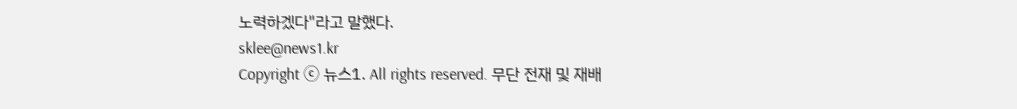노력하겠다"라고 말했다.
sklee@news1.kr
Copyright ⓒ 뉴스1. All rights reserved. 무단 전재 및 재배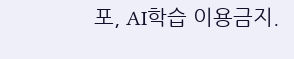포, AI학습 이용금지.